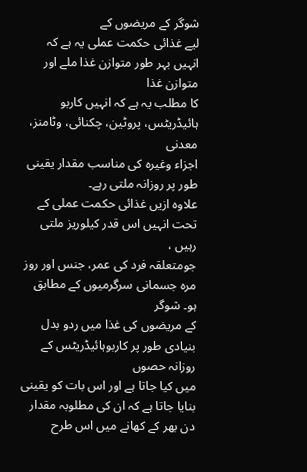شوگر کے مریضوں کے
لیے غذائی حکمت عملی یہ ہے کہ انہیں بہر طور متوازن غذا ملے اور متوازن غذا
کا مطلب یہ ہے کہ انہیں کاربو ہائیڈریٹس، پروٹین، چکنائی، وٹامنز، معدنی
اجزاء وغیرہ کی مناسب مقدار یقینی طور پر روزانہ ملتی رہے۔
علاوہ ازیں غذائی حکمت عملی کے تحت انہیں اس قدر کیلوریز ملتی رہیں ،
جومتعلقہ فرد کی عمر، جنس اور روز مرہ جسمانی سرگرمیوں کے مطابق ہو۔ شوگر
کے مریضوں کی غذا میں ردو بدل بنیادی طور پر کاربوہائیڈریٹس کے روزانہ حصوں
میں کیا جاتا ہے اور اس بات کو یقینی بنایا جاتا ہے کہ ان کی مطلوبہ مقدار
دن بھر کے کھانے میں اس طرح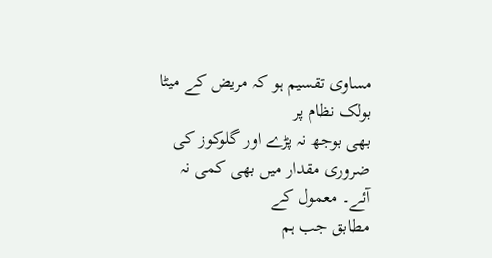مساوی تقسیم ہو کہ مریض کے میٹا بولک نظام پر
بھی بوجھ نہ پڑے اور گلوکوز کی ضروری مقدار میں بھی کمی نہ آئے۔ معمول کے
مطابق جب ہم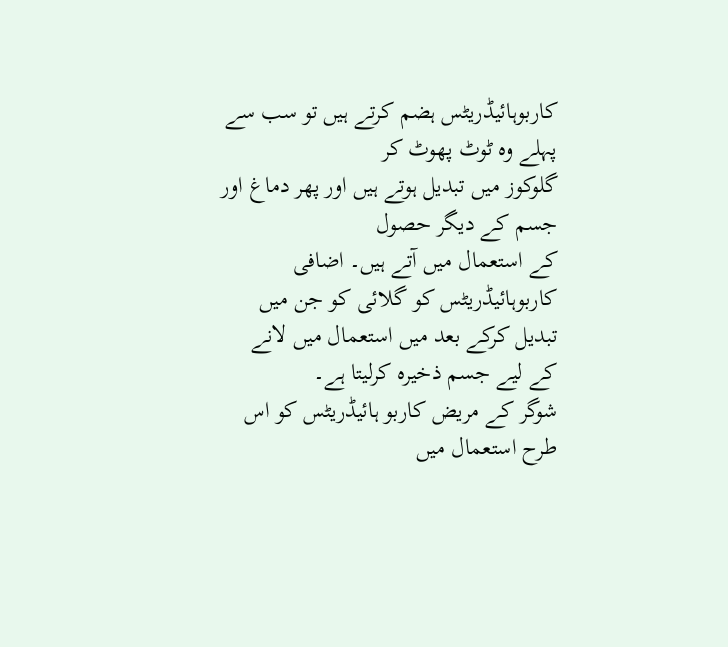کاربوہائیڈریٹس ہضم کرتے ہیں تو سب سے پہلے وہ ٹوٹ پھوٹ کر
گلوکوز میں تبدیل ہوتے ہیں اور پھر دماغ اور جسم کے دیگر حصول
کے استعمال میں آتے ہیں۔ اضافی کاربوہائیڈریٹس کو گلائی کو جن میں تبدیل کرکے بعد میں استعمال میں لانے کے لیے جسم ذخیرہ کرلیتا ہے۔
شوگر کے مریض کاربو ہائیڈریٹس کو اس طرح استعمال میں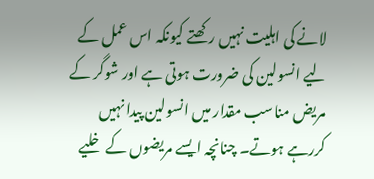لانے کی اہلیت نہیں رکھتے کیونکہ اس عمل کے لیے انسولین کی ضرورت ہوتی ہے اور شوگر کے مریض مناسب مقدار میں انسولین پیدا نہیں کررہے ہوتے۔ چنانچہ ایسے مریضوں کے خلیے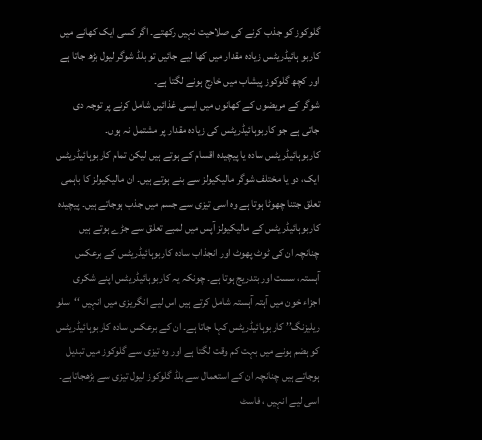گلوکوز کو جذب کرنے کی صلاحیت نہیں رکھتے۔ اگر کسی ایک کھانے میں کاربو ہائیڈریٹس زیادہ مقدار میں کھا لیے جائیں تو بلڈ شوگر لیول بڑھ جاتا ہے اور کچھ گلوکوز پیشاب میں خارج ہونے لگتا ہے۔
شوگر کے مریضوں کے کھانوں میں ایسی غذائیں شامل کرنے پر توجہ دی جاتی ہے جو کاربوہائیڈریٹس کی زیادہ مقدار پر مشتمل نہ ہوں۔ کاربوہائیڈریٹس سادہ یا پیچیدہ اقسام کے ہوتے ہیں لیکن تمام کاربوہائیڈریٹس ایک، دو یا مختلف شوگر مالیکیولز سے بنے ہوتے ہیں۔ ان مالیکیولز کا باہمی تعلق جتنا چھوٹا ہوتا ہے وہ اسی تیزی سے جسم میں جذب ہوجاتے ہیں۔ پیچیدہ کاربوہائیڈریٹس کے مالیکیولز آپس میں لمبے تعلق سے جڑے ہوتے ہیں چنانچہ ان کی ٹوٹ پھوٹ اور انجذاب سادہ کاربوہائیڈریٹس کے برعکس آہستہ، سست اور بتدریج ہوتا ہے۔ چونکہ یہ کاربوہائیڈریٹس اپنے شکری اجزاء خون میں آہتہ آہستہ شامل کرتے ہیں اس لیے انگریزی میں انہیں ‘‘سلو ریلیزنگ’’ کاربوہائیڈریٹس کہا جاتا ہے۔ ان کے برعکس سادہ کاربوہائیڈریٹس کو ہضم ہونے میں بہت کم وقت لگتا ہے اور وہ تیزی سے گلوکوز میں تبدیل ہوجاتے ہیں چنانچہ ان کے استعمال سے بلڈ گلوکوز لیول تیزی سے بڑھجاتاہے۔ اسی لیے انہیں ، فاسٹ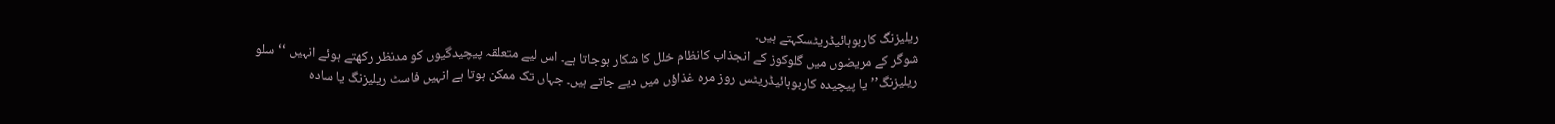ریلیزنگ کاربوہائیڈریٹسکہتے ہیں۔
شوگر کے مریضوں میں گلوکوز کے انجذاب کانظام خلل کا شکار ہوجاتا ہے۔ اس لیے متعلقہ پیچیدگیوں کو مدنظر رکھتے ہوئے انہیں ‘‘سلو ریلیزنگ’’ یا پیچیدہ کاربوہائیڈریٹس روز مرہ غذاؤں میں دیے جاتے ہیں۔ جہاں تک ممکن ہوتا ہے انہیں فاسٹ ریلیزنگ یا سادہ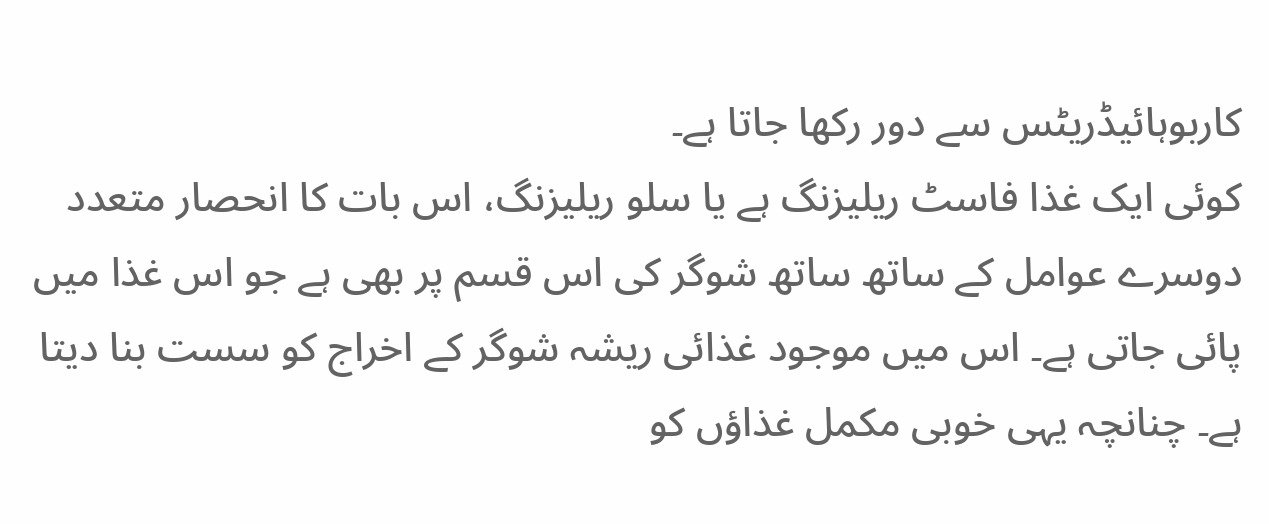کاربوہائیڈریٹس سے دور رکھا جاتا ہے۔
کوئی ایک غذا فاسٹ ریلیزنگ ہے یا سلو ریلیزنگ، اس بات کا انحصار متعدد دوسرے عوامل کے ساتھ ساتھ شوگر کی اس قسم پر بھی ہے جو اس غذا میں پائی جاتی ہے۔ اس میں موجود غذائی ریشہ شوگر کے اخراج کو سست بنا دیتا ہے۔ چنانچہ یہی خوبی مکمل غذاؤں کو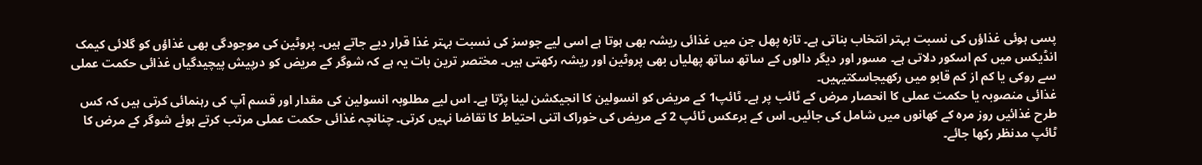پسی ہوئی غذاؤں کی نسبت بہتر انتخاب بناتی ہے۔ تازہ پھل جن میں غذائی ریشہ بھی ہوتا ہے اسی لیے جوسز کی نسبت بہتر غذا قرار دیے جاتے ہیں۔ پروٹین کی موجودگی بھی غذاؤں کو گلائی کیمک انڈیکس میں کم اسکور دلاتی ہے۔ مسور اور دیگر دالوں کے ساتھ ساتھ پھلیاں بھی پروٹین اور ریشہ رکھتی ہیں۔ مختصر ترین بات یہ ہے کہ شوگر کے مریض کو درپیش پیچیدگیاں غذائی حکمت عملی سے روکی یا کم از کم قابو میں رکھیجاسکتیہیں۔
غذائی منصوبہ یا حکمت عملی کا انحصار مرض کے ٹائب پر ہے۔ ٹائپ1 کے مریض کو انسولین کا انجیکشن لینا پڑتا ہے۔ اس لیے مطلوبہ انسولین کی مقدار اور قسم آپ کی رہنمائی کرتی ہیں کہ کس طرح غذائیں روز مرہ کے کھانوں میں شامل کی جائیں۔ اس کے برعکس ٹائپ 2 کے مریض کی خوراک اتنی احتیاط کا تقاضا نہیں کرتی۔ چنانچہ غذائی حکمت عملی مرتب کرتے ہوئے شوگر کے مرض کا ٹائپ مدنظر رکھا جائے۔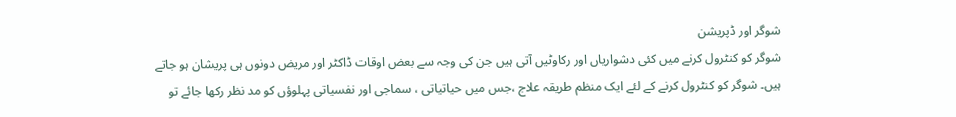شوگر اور ڈپریشن
شوگر کو کنٹرول کرنے میں کئی دشواریاں اور رکاوٹیں آتی ہیں جن کی وجہ سے بعض اوقات ڈاکٹر اور مریض دونوں ہی پریشان ہو جاتے ہیں۔ شوگر کو کنٹرول کرنے کے لئے ایک منظم طریقہ علاج ،جس میں حیاتیاتی ، سماجی اور نفسیاتی پہلوؤں کو مد نظر رکھا جائے تو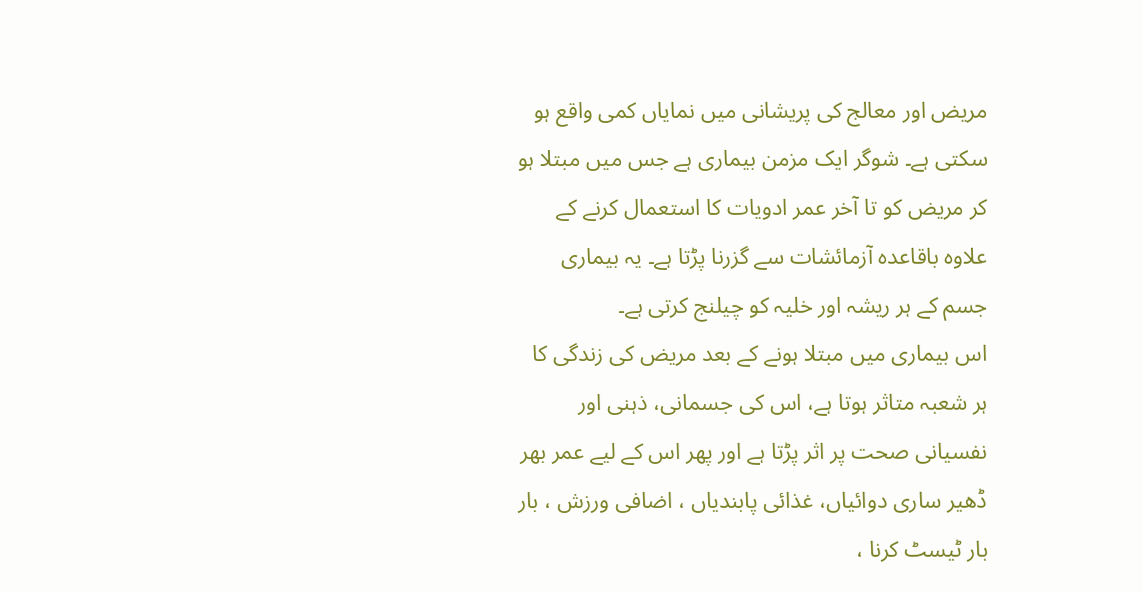مریض اور معالج کی پریشانی میں نمایاں کمی واقع ہو سکتی ہے۔ شوگر ایک مزمن بیماری ہے جس میں مبتلا ہو کر مریض کو تا آخر عمر ادویات کا استعمال کرنے کے علاوہ باقاعدہ آزمائشات سے گزرنا پڑتا ہے۔ یہ بیماری جسم کے ہر ریشہ اور خلیہ کو چیلنج کرتی ہے۔
اس بیماری میں مبتلا ہونے کے بعد مریض کی زندگی کا ہر شعبہ متاثر ہوتا ہے، اس کی جسمانی، ذہنی اور نفسیانی صحت پر اثر پڑتا ہے اور پھر اس کے لیے عمر بھر ڈھیر ساری دوائیاں، غذائی پابندیاں ، اضافی ورزش ، بار بار ٹیسٹ کرنا ،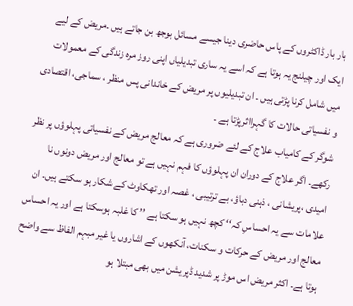بار بار ڈاکٹروں کے پاس حاضری دینا جیسے مسائل بوجھ بن جاتے ہیں ۔مریض کے لیے ایک اور چیلنج یہ ہوتا ہے کہ اسے یہ ساری تبدیلیاں اپنی روز مرہ زندگی کے معمولات میں شامل کرنا پڑتی ہیں ۔ ان تبدیلیوں پر مریض کے خاندانی پس منظر ، سماجی، اقتصادی و نفسیاتی حالات کا گہرااثرپڑتا ہے ۔
شوگر کے کامیاب علاج کے لئے ضروری ہے کہ معالج مریض کے نفسیاتی پہلوؤں پر نظر رکھے۔ اگر علاج کے دوران ان پہلوؤں کا فہم نہیں ہے تو معالج اور مریض دونوں نا امیدی ،پریشانی ، ذہنی دباؤ، بے ترتیبی ، غصہ اور تھکاوٹ کے شکار ہو سکتے ہیں۔ ان علامات سے یہ احساسِ کہ‘‘ کچھ نہیں ہو سکتا ہے ’’ کا غلبہ ہوسکتا ہے اور یہ احساس معالج اور مریض کے حرکات و سکنات، آنکھوں کے اشاروں یا غیر مبہم الفاظ سے واضح ہوتا ہے۔ اکثر مریض اس موڑ پر شدید ڈپریشن میں بھی مبتلا ہو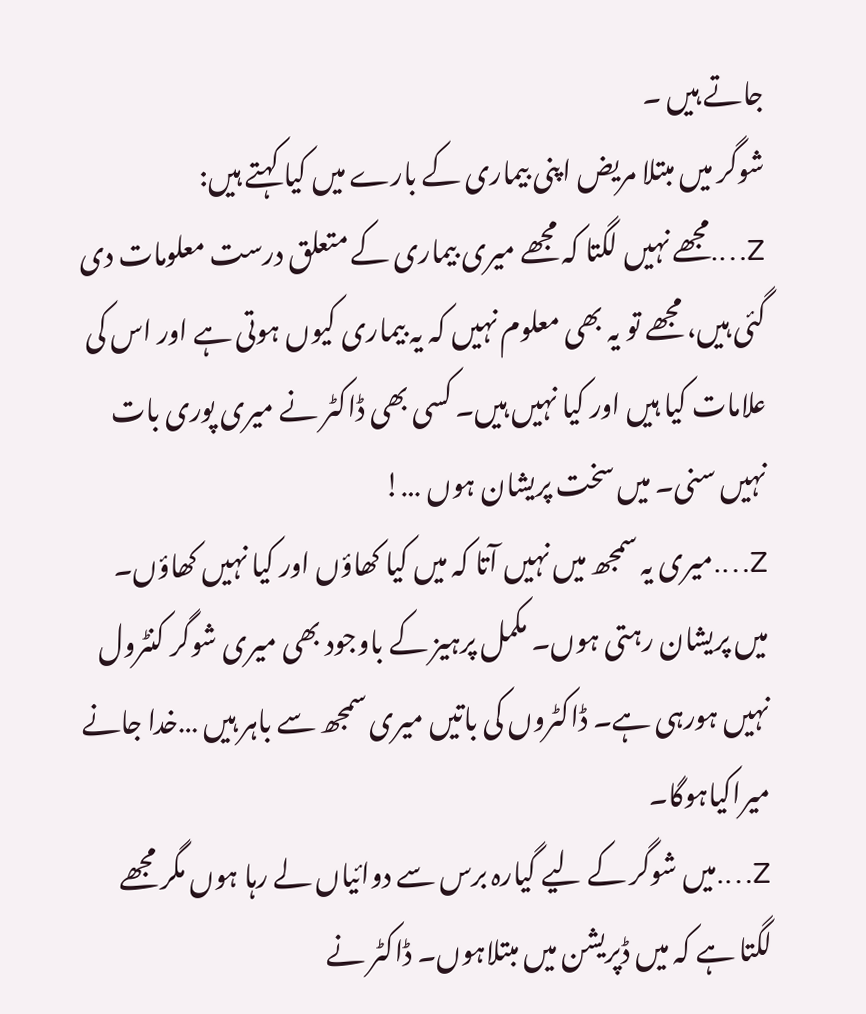جاتے ہیں ۔
شوگر میں مبتلا مریض اپنی بیماری کے بارے میں کیا کہتے ہیں:
Z….مجھے نہیں لگتا کہ مجھے میری بیماری کے متعلق درست معلومات دی گئی ہیں، مجھے تو یہ بھی معلوم نہیں کہ یہ بیماری کیوں ہوتی ہے اور اس کی علامات کیا ہیں اور کیا نہیں ہیں۔ کسی بھی ڈاکٹر نے میری پوری بات نہیں سنی۔ میں سخت پریشان ہوں …!
Z….میری یہ سمجھ میں نہیں آتا کہ میں کیا کھاؤں اور کیا نہیں کھاؤں۔ میں پریشان رہتی ہوں۔ مکمل پرہیز کے باوجود بھی میری شوگر کنٹرول نہیں ہورہی ہے۔ ڈاکٹروں کی باتیں میری سمجھ سے باہر ہیں …خدا جانے میراکیاہوگا۔
Z….میں شوگر کے لیے گیارہ برس سے دوائیاں لے رہا ہوں مگر مجھے لگتا ہے کہ میں ڈپریشن میں مبتلاہوں۔ ڈاکٹر نے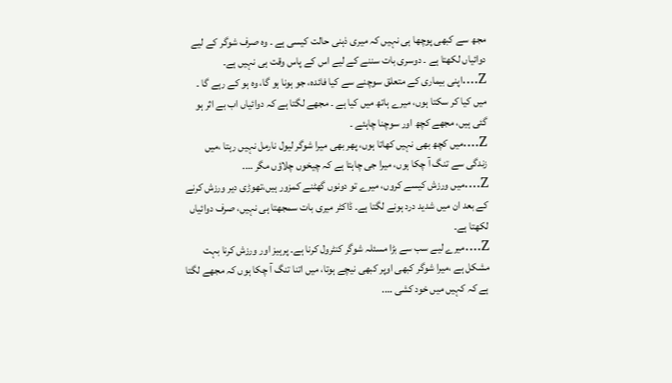مجھ سے کبھی پوچھا ہی نہیں کہ میری ذہنی حالت کیسی ہے ۔ وہ صرف شوگر کے لیے دوائیاں لکھتا ہے ۔ دوسری بات سننے کے لیے اس کے پاس وقت ہی نہیں ہے۔
Z….اپنی بیماری کے متعلق سوچنے سے کیا فائدہ، جو ہونا ہو گا، وہ ہو کے رہے گا ۔ میں کیا کر سکتا ہوں، میرے ہاتھ میں کیا ہے ۔ مجھے لگتا ہے کہ دوائیاں اب بے اثر ہو گئی ہیں، مجھے کچھ اور سوچنا چاہئے ۔
Z….میں کچھ بھی نہیں کھاتا ہوں، پھر بھی میرا شوگر لیول نارمل نہیں رہتا ،میں زندگی سے تنگ آ چکا ہوں، میرا جی چاہتا ہے کہ چیخوں چلاؤں مگر ….
Z….میں ورزش کیسے کروں، میرے تو دونوں گھٹنے کمزور ہیں،تھوڑی دیر ورزش کرنے کے بعد ان میں شدید درد ہونے لگتا ہے۔ ڈاکٹر میری بات سمجھتا ہی نہیں، صرف دوائیاں لکھتا ہے۔
Z….میرے لیے سب سے بڑا مسئلہ شوگر کنٹرول کرنا ہے۔ پرہیز اور ورزش کرنا بہت مشکل ہے ،میرا شوگر کبھی اوپر کبھی نیچے ہوتا، میں اتنا تنگ آ چکا ہوں کہ مجھے لگتا ہے کہ کہیں میں خود کشی ….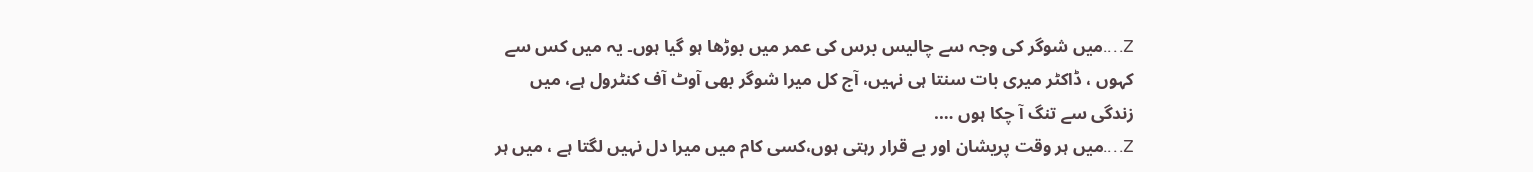Z….میں شوگر کی وجہ سے چالیس برس کی عمر میں بوڑھا ہو گیا ہوں۔ یہ میں کس سے کہوں ، ڈاکٹر میری بات سنتا ہی نہیں، آج کل میرا شوگر بھی آوٹ آف کنٹرول ہے، میں زندگی سے تنگ آ چکا ہوں ….
Z….میں ہر وقت پریشان اور بے قرار رہتی ہوں،کسی کام میں میرا دل نہیں لگتا ہے ، میں ہر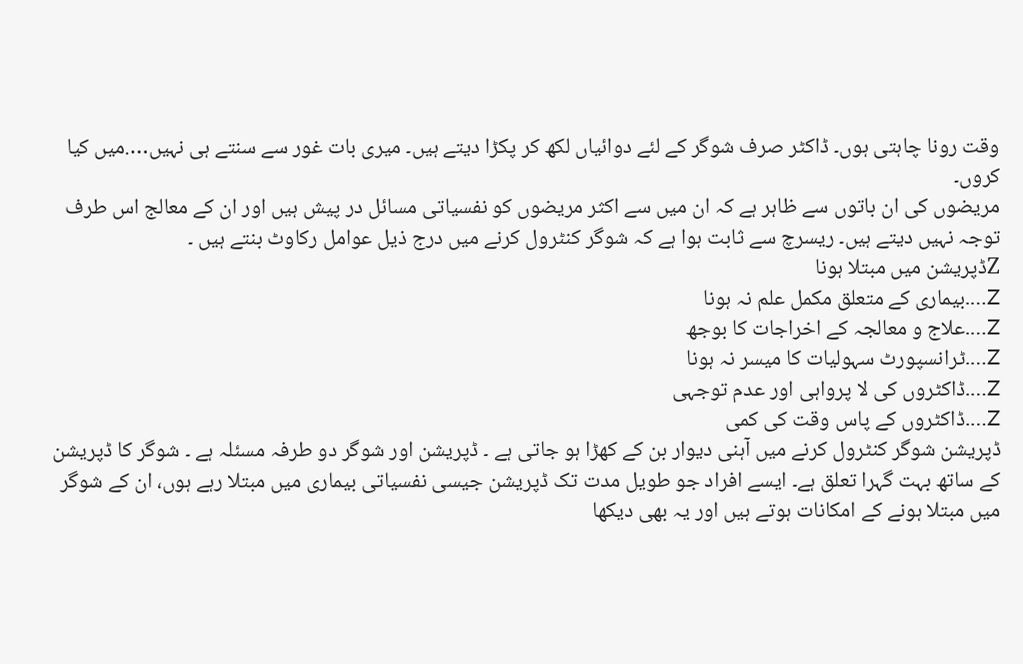وقت رونا چاہتی ہوں۔ ڈاکٹر صرف شوگر کے لئے دوائیاں لکھ کر پکڑا دیتے ہیں۔ میری بات غور سے سنتے ہی نہیں….میں کیا کروں۔
مریضوں کی ان باتوں سے ظاہر ہے کہ ان میں سے اکثر مریضوں کو نفسیاتی مسائل در پیش ہیں اور ان کے معالج اس طرف توجہ نہیں دیتے ہیں۔ ریسرچ سے ثابت ہوا ہے کہ شوگر کنٹرول کرنے میں درج ذیل عوامل رکاوٹ بنتے ہیں ۔
Zڈپریشن میں مبتلا ہونا
Z….بیماری کے متعلق مکمل علم نہ ہونا
Z….علاج و معالجہ کے اخراجات کا بوجھ
Z….ٹرانسپورٹ سہولیات کا میسر نہ ہونا
Z….ڈاکٹروں کی لا پرواہی اور عدم توجہی
Z….ڈاکٹروں کے پاس وقت کی کمی
ڈپریشن شوگر کنٹرول کرنے میں آہنی دیوار بن کے کھڑا ہو جاتی ہے ۔ ڈپریشن اور شوگر دو طرفہ مسئلہ ہے ۔ شوگر کا ڈپریشن کے ساتھ بہت گہرا تعلق ہے۔ ایسے افراد جو طویل مدت تک ڈپریشن جیسی نفسیاتی بیماری میں مبتلا رہے ہوں، ان کے شوگر میں مبتلا ہونے کے امکانات ہوتے ہیں اور یہ بھی دیکھا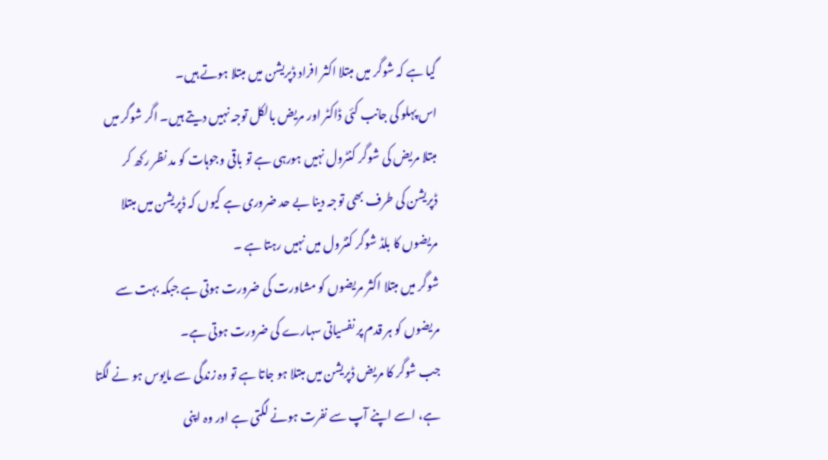گیا ہے کہ شوگر میں مبتلا اکثر افراد ڈپریشن میں مبتلا ہوتے ہیں۔
اس پہلو کی جانب کئی ڈاکٹر اور مریض بالکل توجہ نہیں دیتے ہیں۔ اگر شوگر میں مبتلا مریض کی شوگر کنٹرول نہیں ہورہی ہے تو باقی وجوہات کو مد نظر رکھ کر ڈپریشن کی طرف بھی توجہ دینا بے حد ضروری ہے کیوں کہ ڈپریشن میں مبتلا مریضوں کا بلڈ شوگر کنٹرول میں نہیں رہتا ہے ۔
شوگر میں مبتلا اکثر مریضوں کو مشاورت کی ضرورت ہوتی ہے جبکہ بہت سے مریضوں کو ہر قدم پر نفسیاتی سہارے کی ضرورت ہوتی ہے۔
جب شوگر کا مریض ڈپریشن میں مبتلا ہو جاتا ہے تو وہ زندگی سے مایوس ہو نے لگتا ہے، اسے اپنے آپ سے نفرت ہونے لگتی ہے اور وہ اپنی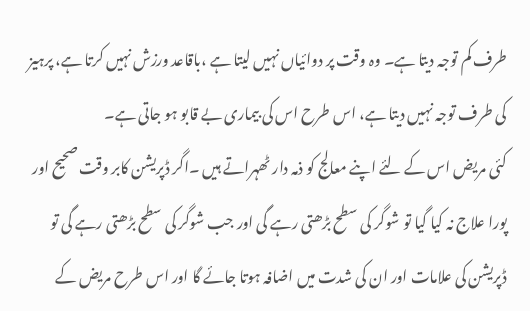طرف کم توجہ دیتا ہے۔ وہ وقت پر دوائیاں نہیں لیتا ہے ،باقاعد ورزش نہیں کرتا ہے، پرہیز کی طرف توجہ نہیں دیتا ہے، اس طرح اس کی بیماری بے قابو ہو جاتی ہے۔
کئی مریض اس کے لئے اپنے معالج کو ذمہ دار ٹھہراتے ہیں ۔اگر ڈپریشن کابر وقت صحیح اور پورا علاج نہ کیا گیا تو شوگر کی سطح بڑھتی رہے گی اور جب شوگر کی سطح بڑھتی رہے گی تو ڈپریشن کی علامات اور ان کی شدت میں اضافہ ہوتا جائے گا اور اس طرح مریض کے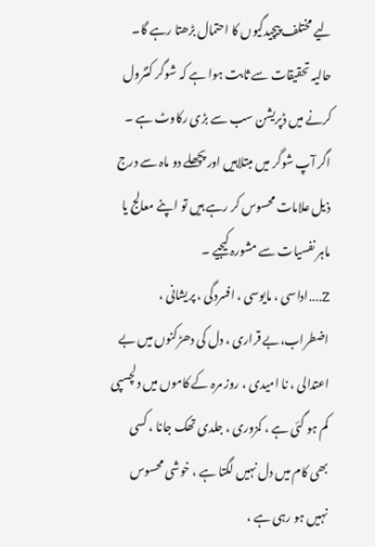لیے مختلف پیچیدگیوں کا احتمال بڑھتا رہے گا۔
حالیہ تحقیقات سے ثابت ہوا ہے کہ شوگر کنٹرول کرنے میں ڈپریشن سب سے بڑی رکاوٹ ہے ۔
اگر آپ شوگر میں مبتلاہیں اور پچھلے دو ماہ سے درج ذیل علامات محسوس کر رہے ہیں تو اپنے معالج یا ماہر نفسیات سے مشورہ کیجیے ۔
Z….اداسی ، مایوسی ، افسردگی ، پریشانی ، اضطراب،بے قراری ، دل کی دھڑکنوں میں بے اعتدالی ، نا امیدی ، روز مرہ کے کاموں میں دلچسپی کم ہو گئی ہے ، کمزوری ، جلدی تھک جانا ، کسی بھی کام میں دل نہیں لگتا ہے ، خوشی محسوس نہیں ہو رہی ہے ،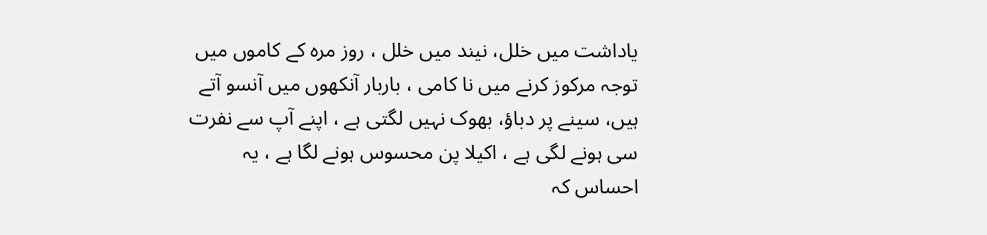یاداشت میں خلل، نیند میں خلل ، روز مرہ کے کاموں میں توجہ مرکوز کرنے میں نا کامی ، باربار آنکھوں میں آنسو آتے ہیں، سینے پر دباؤ، بھوک نہیں لگتی ہے ، اپنے آپ سے نفرت سی ہونے لگی ہے ، اکیلا پن محسوس ہونے لگا ہے ، یہ احساس کہ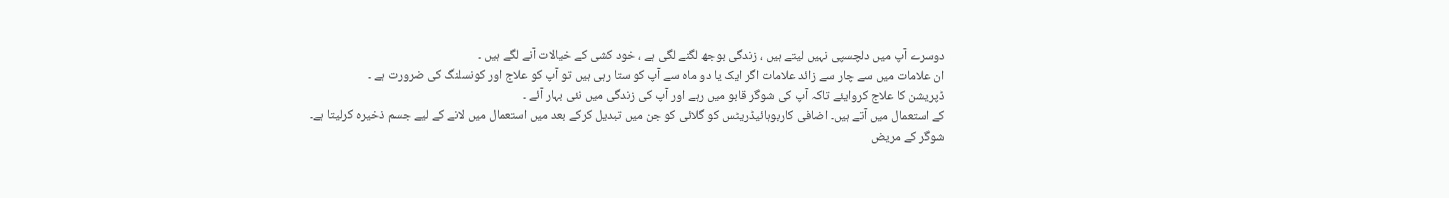دوسرے آپ میں دلچسپی نہیں لیتے ہیں ، زندگی بوجھ لگنے لگی ہے ، خود کشی کے خیالات آنے لگے ہیں ۔
ان علامات میں سے چار سے زائد علامات اگر ایک یا دو ماہ سے آپ کو ستا رہی ہیں تو آپ کو علاج اور کونسلنگ کی ضرورت ہے ۔
ڈپریشن کا علاج کروایئے تاکہ آپ کی شوگر قابو میں رہے اور آپ کی زندگی میں نئی بہار آئے ۔
کے استعمال میں آتے ہیں۔ اضافی کاربوہائیڈریٹس کو گلائی کو جن میں تبدیل کرکے بعد میں استعمال میں لانے کے لیے جسم ذخیرہ کرلیتا ہے۔
شوگر کے مریض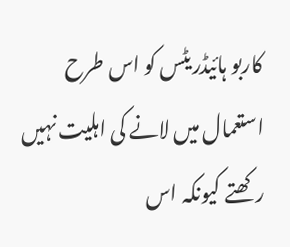کاربو ہائیڈریٹس کو اس طرح استعمال میں لانے کی اہلیت نہیں رکھتے کیونکہ اس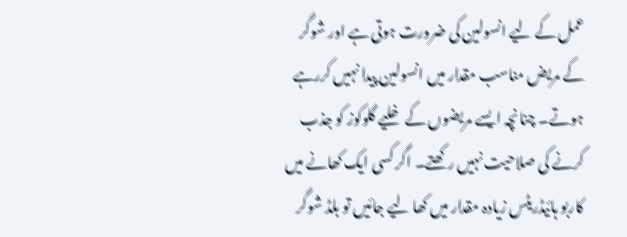عمل کے لیے انسولین کی ضرورت ہوتی ہے اور شوگر کے مریض مناسب مقدار میں انسولین پیدا نہیں کررہے ہوتے۔ چنانچہ ایسے مریضوں کے خلیے گلوکوز کو جذب کرنے کی صلاحیت نہیں رکھتے۔ اگر کسی ایک کھانے میں کاربو ہائیڈریٹس زیادہ مقدار میں کھا لیے جائیں تو بلڈ شوگر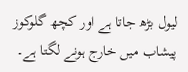لیول بڑھ جاتا ہے اور کچھ گلوکوز پیشاب میں خارج ہونے لگتا ہے۔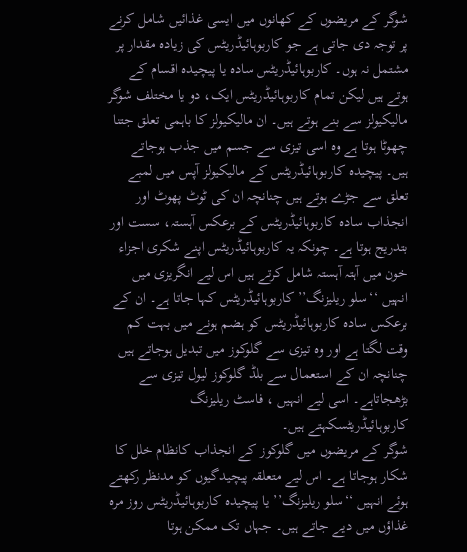شوگر کے مریضوں کے کھانوں میں ایسی غذائیں شامل کرنے پر توجہ دی جاتی ہے جو کاربوہائیڈریٹس کی زیادہ مقدار پر مشتمل نہ ہوں۔ کاربوہائیڈریٹس سادہ یا پیچیدہ اقسام کے ہوتے ہیں لیکن تمام کاربوہائیڈریٹس ایک، دو یا مختلف شوگر مالیکیولز سے بنے ہوتے ہیں۔ ان مالیکیولز کا باہمی تعلق جتنا چھوٹا ہوتا ہے وہ اسی تیزی سے جسم میں جذب ہوجاتے ہیں۔ پیچیدہ کاربوہائیڈریٹس کے مالیکیولز آپس میں لمبے تعلق سے جڑے ہوتے ہیں چنانچہ ان کی ٹوٹ پھوٹ اور انجذاب سادہ کاربوہائیڈریٹس کے برعکس آہستہ، سست اور بتدریج ہوتا ہے۔ چونکہ یہ کاربوہائیڈریٹس اپنے شکری اجزاء خون میں آہتہ آہستہ شامل کرتے ہیں اس لیے انگریزی میں انہیں ‘‘سلو ریلیزنگ’’ کاربوہائیڈریٹس کہا جاتا ہے۔ ان کے برعکس سادہ کاربوہائیڈریٹس کو ہضم ہونے میں بہت کم وقت لگتا ہے اور وہ تیزی سے گلوکوز میں تبدیل ہوجاتے ہیں چنانچہ ان کے استعمال سے بلڈ گلوکوز لیول تیزی سے بڑھجاتاہے۔ اسی لیے انہیں ، فاسٹ ریلیزنگ کاربوہائیڈریٹسکہتے ہیں۔
شوگر کے مریضوں میں گلوکوز کے انجذاب کانظام خلل کا شکار ہوجاتا ہے۔ اس لیے متعلقہ پیچیدگیوں کو مدنظر رکھتے ہوئے انہیں ‘‘سلو ریلیزنگ’’ یا پیچیدہ کاربوہائیڈریٹس روز مرہ غذاؤں میں دیے جاتے ہیں۔ جہاں تک ممکن ہوتا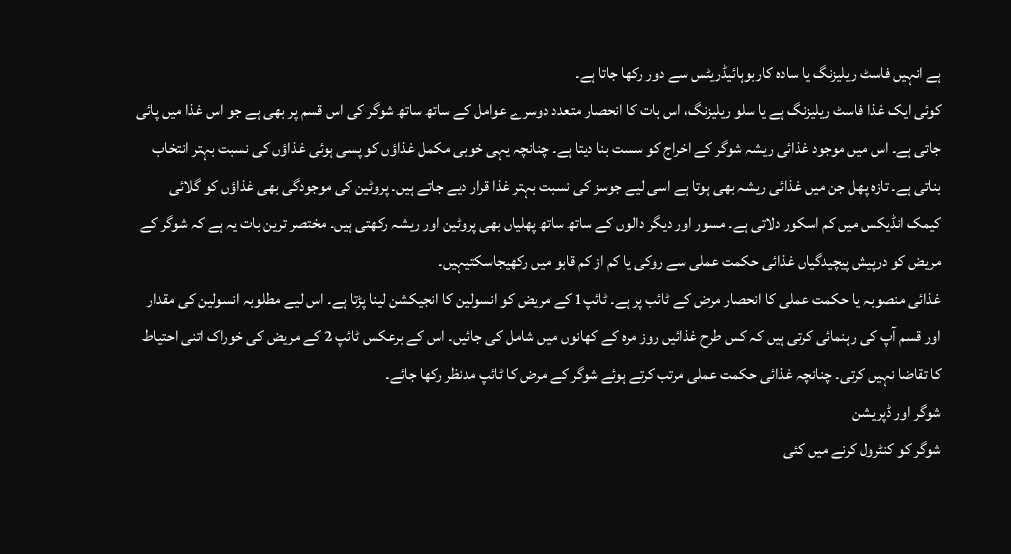ہے انہیں فاسٹ ریلیزنگ یا سادہ کاربوہائیڈریٹس سے دور رکھا جاتا ہے۔
کوئی ایک غذا فاسٹ ریلیزنگ ہے یا سلو ریلیزنگ، اس بات کا انحصار متعدد دوسرے عوامل کے ساتھ ساتھ شوگر کی اس قسم پر بھی ہے جو اس غذا میں پائی جاتی ہے۔ اس میں موجود غذائی ریشہ شوگر کے اخراج کو سست بنا دیتا ہے۔ چنانچہ یہی خوبی مکمل غذاؤں کو پسی ہوئی غذاؤں کی نسبت بہتر انتخاب بناتی ہے۔ تازہ پھل جن میں غذائی ریشہ بھی ہوتا ہے اسی لیے جوسز کی نسبت بہتر غذا قرار دیے جاتے ہیں۔ پروٹین کی موجودگی بھی غذاؤں کو گلائی کیمک انڈیکس میں کم اسکور دلاتی ہے۔ مسور اور دیگر دالوں کے ساتھ ساتھ پھلیاں بھی پروٹین اور ریشہ رکھتی ہیں۔ مختصر ترین بات یہ ہے کہ شوگر کے مریض کو درپیش پیچیدگیاں غذائی حکمت عملی سے روکی یا کم از کم قابو میں رکھیجاسکتیہیں۔
غذائی منصوبہ یا حکمت عملی کا انحصار مرض کے ٹائب پر ہے۔ ٹائپ1 کے مریض کو انسولین کا انجیکشن لینا پڑتا ہے۔ اس لیے مطلوبہ انسولین کی مقدار اور قسم آپ کی رہنمائی کرتی ہیں کہ کس طرح غذائیں روز مرہ کے کھانوں میں شامل کی جائیں۔ اس کے برعکس ٹائپ 2 کے مریض کی خوراک اتنی احتیاط کا تقاضا نہیں کرتی۔ چنانچہ غذائی حکمت عملی مرتب کرتے ہوئے شوگر کے مرض کا ٹائپ مدنظر رکھا جائے۔
شوگر اور ڈپریشن
شوگر کو کنٹرول کرنے میں کئی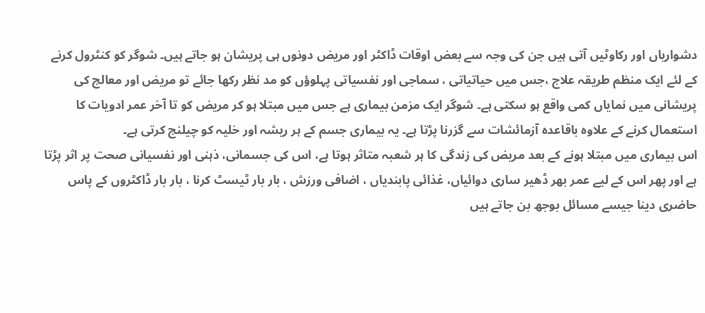دشواریاں اور رکاوٹیں آتی ہیں جن کی وجہ سے بعض اوقات ڈاکٹر اور مریض دونوں ہی پریشان ہو جاتے ہیں۔ شوگر کو کنٹرول کرنے کے لئے ایک منظم طریقہ علاج ،جس میں حیاتیاتی ، سماجی اور نفسیاتی پہلوؤں کو مد نظر رکھا جائے تو مریض اور معالج کی پریشانی میں نمایاں کمی واقع ہو سکتی ہے۔ شوگر ایک مزمن بیماری ہے جس میں مبتلا ہو کر مریض کو تا آخر عمر ادویات کا استعمال کرنے کے علاوہ باقاعدہ آزمائشات سے گزرنا پڑتا ہے۔ یہ بیماری جسم کے ہر ریشہ اور خلیہ کو چیلنج کرتی ہے۔
اس بیماری میں مبتلا ہونے کے بعد مریض کی زندگی کا ہر شعبہ متاثر ہوتا ہے، اس کی جسمانی، ذہنی اور نفسیانی صحت پر اثر پڑتا ہے اور پھر اس کے لیے عمر بھر ڈھیر ساری دوائیاں، غذائی پابندیاں ، اضافی ورزش ، بار بار ٹیسٹ کرنا ، بار بار ڈاکٹروں کے پاس حاضری دینا جیسے مسائل بوجھ بن جاتے ہیں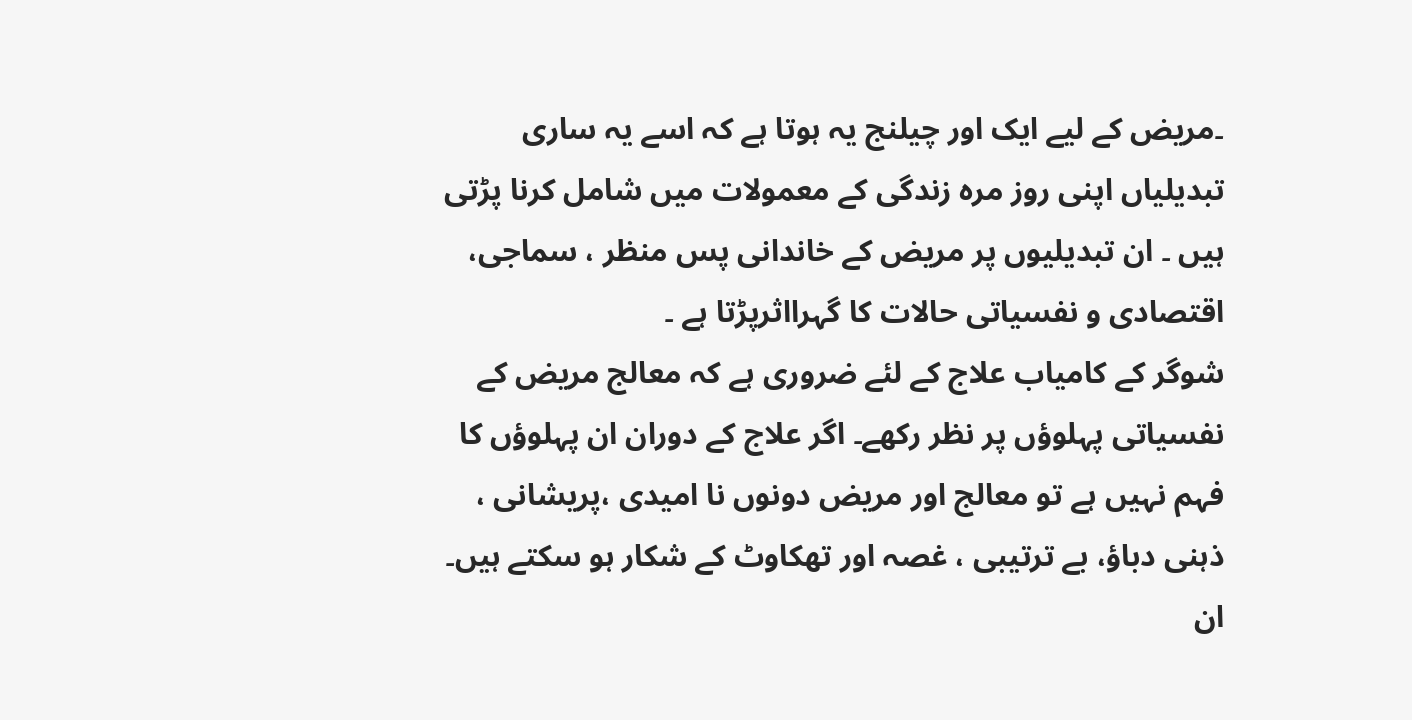۔مریض کے لیے ایک اور چیلنج یہ ہوتا ہے کہ اسے یہ ساری تبدیلیاں اپنی روز مرہ زندگی کے معمولات میں شامل کرنا پڑتی ہیں ۔ ان تبدیلیوں پر مریض کے خاندانی پس منظر ، سماجی، اقتصادی و نفسیاتی حالات کا گہرااثرپڑتا ہے ۔
شوگر کے کامیاب علاج کے لئے ضروری ہے کہ معالج مریض کے نفسیاتی پہلوؤں پر نظر رکھے۔ اگر علاج کے دوران ان پہلوؤں کا فہم نہیں ہے تو معالج اور مریض دونوں نا امیدی ،پریشانی ، ذہنی دباؤ، بے ترتیبی ، غصہ اور تھکاوٹ کے شکار ہو سکتے ہیں۔ ان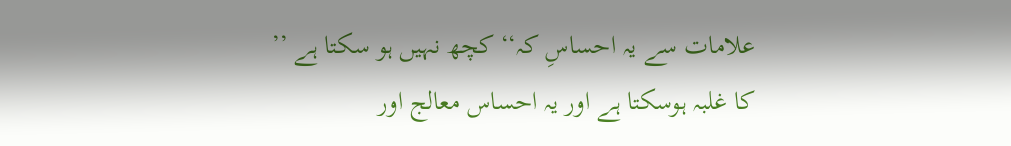علامات سے یہ احساسِ کہ‘‘ کچھ نہیں ہو سکتا ہے ’’ کا غلبہ ہوسکتا ہے اور یہ احساس معالج اور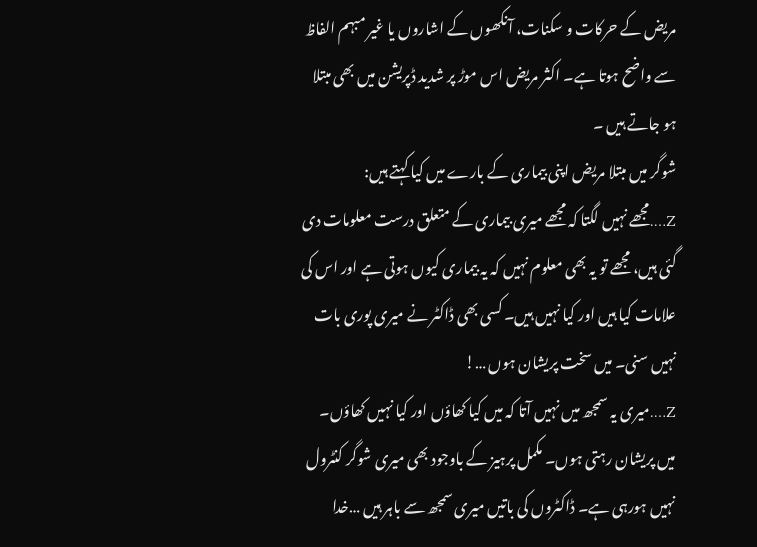مریض کے حرکات و سکنات، آنکھوں کے اشاروں یا غیر مبہم الفاظ سے واضح ہوتا ہے۔ اکثر مریض اس موڑ پر شدید ڈپریشن میں بھی مبتلا ہو جاتے ہیں ۔
شوگر میں مبتلا مریض اپنی بیماری کے بارے میں کیا کہتے ہیں:
Z….مجھے نہیں لگتا کہ مجھے میری بیماری کے متعلق درست معلومات دی گئی ہیں، مجھے تو یہ بھی معلوم نہیں کہ یہ بیماری کیوں ہوتی ہے اور اس کی علامات کیا ہیں اور کیا نہیں ہیں۔ کسی بھی ڈاکٹر نے میری پوری بات نہیں سنی۔ میں سخت پریشان ہوں …!
Z….میری یہ سمجھ میں نہیں آتا کہ میں کیا کھاؤں اور کیا نہیں کھاؤں۔ میں پریشان رہتی ہوں۔ مکمل پرہیز کے باوجود بھی میری شوگر کنٹرول نہیں ہورہی ہے۔ ڈاکٹروں کی باتیں میری سمجھ سے باہر ہیں …خدا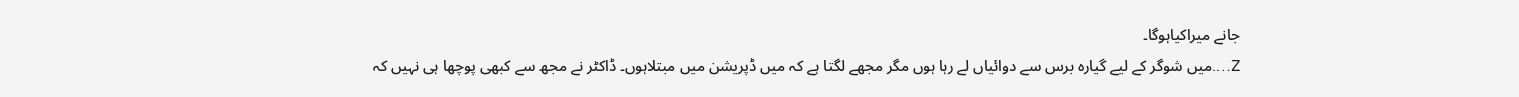جانے میراکیاہوگا۔
Z….میں شوگر کے لیے گیارہ برس سے دوائیاں لے رہا ہوں مگر مجھے لگتا ہے کہ میں ڈپریشن میں مبتلاہوں۔ ڈاکٹر نے مجھ سے کبھی پوچھا ہی نہیں کہ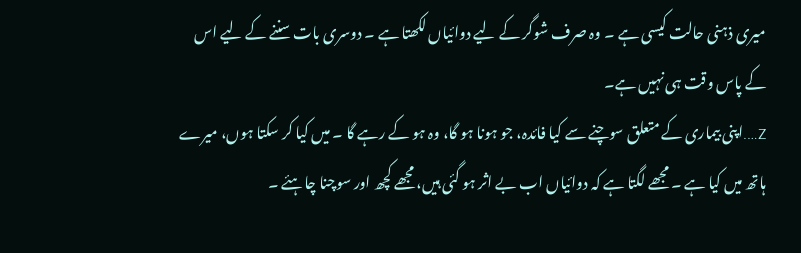میری ذہنی حالت کیسی ہے ۔ وہ صرف شوگر کے لیے دوائیاں لکھتا ہے ۔ دوسری بات سننے کے لیے اس کے پاس وقت ہی نہیں ہے۔
Z….اپنی بیماری کے متعلق سوچنے سے کیا فائدہ، جو ہونا ہو گا، وہ ہو کے رہے گا ۔ میں کیا کر سکتا ہوں، میرے ہاتھ میں کیا ہے ۔ مجھے لگتا ہے کہ دوائیاں اب بے اثر ہو گئی ہیں، مجھے کچھ اور سوچنا چاہئے ۔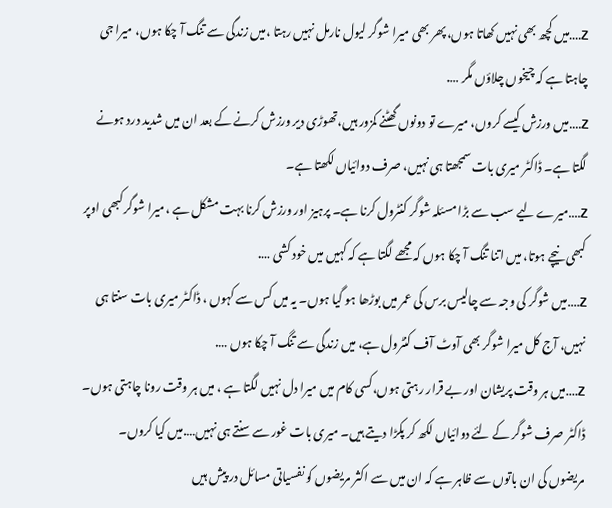Z….میں کچھ بھی نہیں کھاتا ہوں، پھر بھی میرا شوگر لیول نارمل نہیں رہتا ،میں زندگی سے تنگ آ چکا ہوں، میرا جی چاہتا ہے کہ چیخوں چلاؤں مگر ….
Z….میں ورزش کیسے کروں، میرے تو دونوں گھٹنے کمزور ہیں،تھوڑی دیر ورزش کرنے کے بعد ان میں شدید درد ہونے لگتا ہے۔ ڈاکٹر میری بات سمجھتا ہی نہیں، صرف دوائیاں لکھتا ہے۔
Z….میرے لیے سب سے بڑا مسئلہ شوگر کنٹرول کرنا ہے۔ پرہیز اور ورزش کرنا بہت مشکل ہے ،میرا شوگر کبھی اوپر کبھی نیچے ہوتا، میں اتنا تنگ آ چکا ہوں کہ مجھے لگتا ہے کہ کہیں میں خود کشی ….
Z….میں شوگر کی وجہ سے چالیس برس کی عمر میں بوڑھا ہو گیا ہوں۔ یہ میں کس سے کہوں ، ڈاکٹر میری بات سنتا ہی نہیں، آج کل میرا شوگر بھی آوٹ آف کنٹرول ہے، میں زندگی سے تنگ آ چکا ہوں ….
Z….میں ہر وقت پریشان اور بے قرار رہتی ہوں،کسی کام میں میرا دل نہیں لگتا ہے ، میں ہر وقت رونا چاہتی ہوں۔ ڈاکٹر صرف شوگر کے لئے دوائیاں لکھ کر پکڑا دیتے ہیں۔ میری بات غور سے سنتے ہی نہیں….میں کیا کروں۔
مریضوں کی ان باتوں سے ظاہر ہے کہ ان میں سے اکثر مریضوں کو نفسیاتی مسائل در پیش ہیں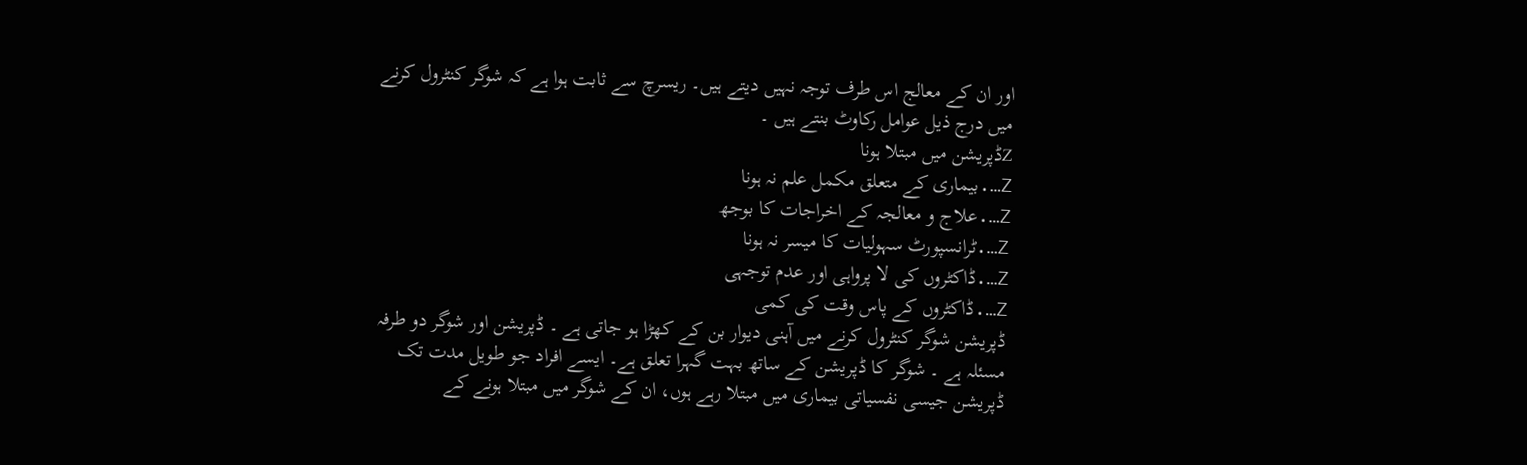اور ان کے معالج اس طرف توجہ نہیں دیتے ہیں۔ ریسرچ سے ثابت ہوا ہے کہ شوگر کنٹرول کرنے میں درج ذیل عوامل رکاوٹ بنتے ہیں ۔
Zڈپریشن میں مبتلا ہونا
Z….بیماری کے متعلق مکمل علم نہ ہونا
Z….علاج و معالجہ کے اخراجات کا بوجھ
Z….ٹرانسپورٹ سہولیات کا میسر نہ ہونا
Z….ڈاکٹروں کی لا پرواہی اور عدم توجہی
Z….ڈاکٹروں کے پاس وقت کی کمی
ڈپریشن شوگر کنٹرول کرنے میں آہنی دیوار بن کے کھڑا ہو جاتی ہے ۔ ڈپریشن اور شوگر دو طرفہ مسئلہ ہے ۔ شوگر کا ڈپریشن کے ساتھ بہت گہرا تعلق ہے۔ ایسے افراد جو طویل مدت تک ڈپریشن جیسی نفسیاتی بیماری میں مبتلا رہے ہوں، ان کے شوگر میں مبتلا ہونے کے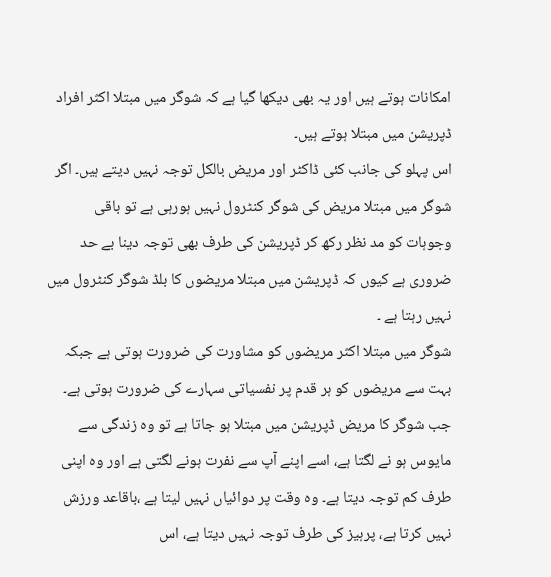امکانات ہوتے ہیں اور یہ بھی دیکھا گیا ہے کہ شوگر میں مبتلا اکثر افراد ڈپریشن میں مبتلا ہوتے ہیں۔
اس پہلو کی جانب کئی ڈاکٹر اور مریض بالکل توجہ نہیں دیتے ہیں۔ اگر شوگر میں مبتلا مریض کی شوگر کنٹرول نہیں ہورہی ہے تو باقی وجوہات کو مد نظر رکھ کر ڈپریشن کی طرف بھی توجہ دینا بے حد ضروری ہے کیوں کہ ڈپریشن میں مبتلا مریضوں کا بلڈ شوگر کنٹرول میں نہیں رہتا ہے ۔
شوگر میں مبتلا اکثر مریضوں کو مشاورت کی ضرورت ہوتی ہے جبکہ بہت سے مریضوں کو ہر قدم پر نفسیاتی سہارے کی ضرورت ہوتی ہے۔
جب شوگر کا مریض ڈپریشن میں مبتلا ہو جاتا ہے تو وہ زندگی سے مایوس ہو نے لگتا ہے، اسے اپنے آپ سے نفرت ہونے لگتی ہے اور وہ اپنی طرف کم توجہ دیتا ہے۔ وہ وقت پر دوائیاں نہیں لیتا ہے ،باقاعد ورزش نہیں کرتا ہے، پرہیز کی طرف توجہ نہیں دیتا ہے، اس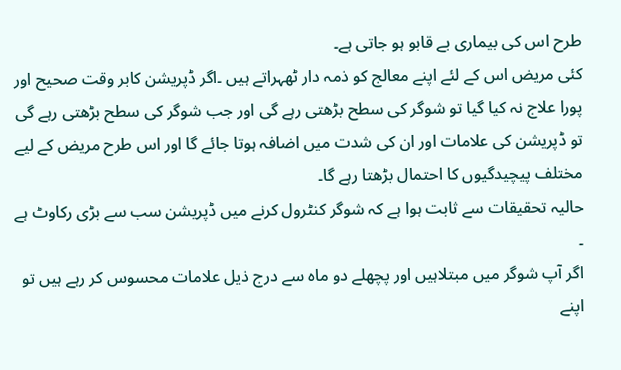طرح اس کی بیماری بے قابو ہو جاتی ہے۔
کئی مریض اس کے لئے اپنے معالج کو ذمہ دار ٹھہراتے ہیں ۔اگر ڈپریشن کابر وقت صحیح اور پورا علاج نہ کیا گیا تو شوگر کی سطح بڑھتی رہے گی اور جب شوگر کی سطح بڑھتی رہے گی تو ڈپریشن کی علامات اور ان کی شدت میں اضافہ ہوتا جائے گا اور اس طرح مریض کے لیے مختلف پیچیدگیوں کا احتمال بڑھتا رہے گا۔
حالیہ تحقیقات سے ثابت ہوا ہے کہ شوگر کنٹرول کرنے میں ڈپریشن سب سے بڑی رکاوٹ ہے ۔
اگر آپ شوگر میں مبتلاہیں اور پچھلے دو ماہ سے درج ذیل علامات محسوس کر رہے ہیں تو اپنے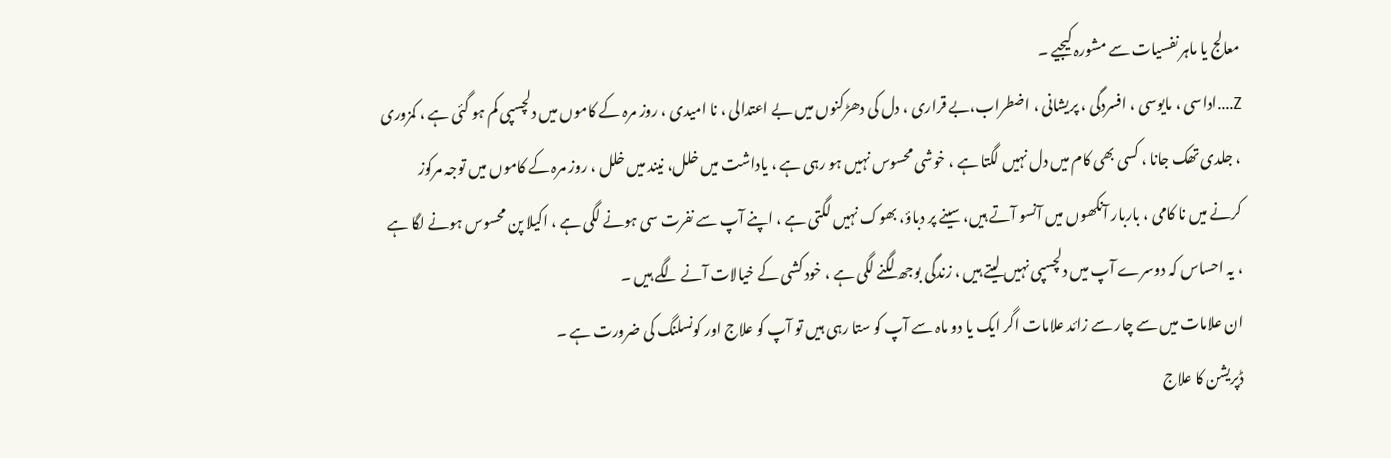معالج یا ماہر نفسیات سے مشورہ کیجیے ۔
Z….اداسی ، مایوسی ، افسردگی ، پریشانی ، اضطراب،بے قراری ، دل کی دھڑکنوں میں بے اعتدالی ، نا امیدی ، روز مرہ کے کاموں میں دلچسپی کم ہو گئی ہے ، کمزوری ، جلدی تھک جانا ، کسی بھی کام میں دل نہیں لگتا ہے ، خوشی محسوس نہیں ہو رہی ہے ، یاداشت میں خلل، نیند میں خلل ، روز مرہ کے کاموں میں توجہ مرکوز کرنے میں نا کامی ، باربار آنکھوں میں آنسو آتے ہیں، سینے پر دباؤ، بھوک نہیں لگتی ہے ، اپنے آپ سے نفرت سی ہونے لگی ہے ، اکیلا پن محسوس ہونے لگا ہے ، یہ احساس کہ دوسرے آپ میں دلچسپی نہیں لیتے ہیں ، زندگی بوجھ لگنے لگی ہے ، خود کشی کے خیالات آنے لگے ہیں ۔
ان علامات میں سے چار سے زائد علامات اگر ایک یا دو ماہ سے آپ کو ستا رہی ہیں تو آپ کو علاج اور کونسلنگ کی ضرورت ہے ۔
ڈپریشن کا علاج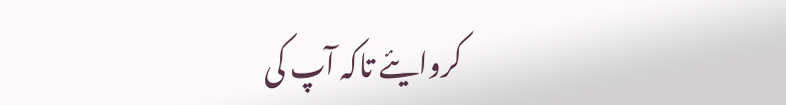کروایئے تاکہ آپ کی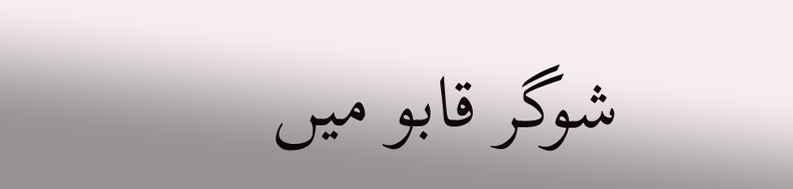شوگر قابو میں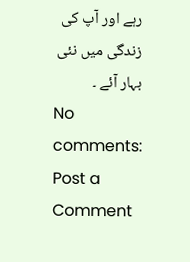رہے اور آپ کی زندگی میں نئی بہار آئے ۔
No comments:
Post a Comment